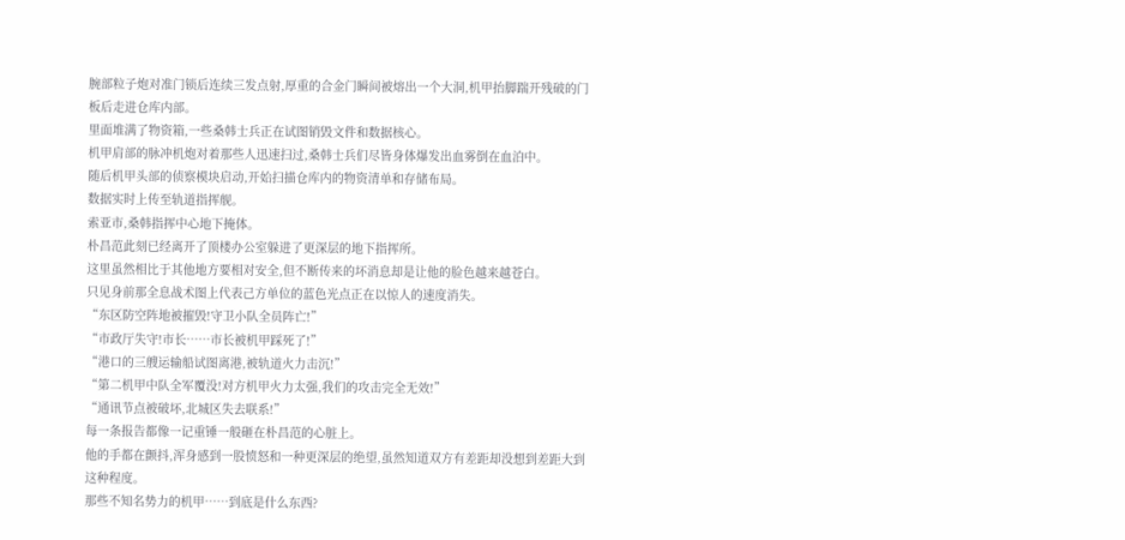腕部粒子炮对准门锁后连续三发点射,厚重的合金门瞬间被熔出一个大洞,机甲抬脚踹开残破的门板后走进仓库内部。
里面堆满了物资箱,一些桑韩士兵正在试图销毁文件和数据核心。
机甲肩部的脉冲机炮对着那些人迅速扫过,桑韩士兵们尽皆身体爆发出血雾倒在血泊中。
随后机甲头部的侦察模块启动,开始扫描仓库内的物资清单和存储布局。
数据实时上传至轨道指挥舰。
索亚市,桑韩指挥中心地下掩体。
朴昌范此刻已经离开了顶楼办公室躲进了更深层的地下指挥所。
这里虽然相比于其他地方要相对安全,但不断传来的坏消息却是让他的脸色越来越苍白。
只见身前那全息战术图上代表己方单位的蓝色光点正在以惊人的速度消失。
“东区防空阵地被摧毁!守卫小队全员阵亡!”
“市政厅失守!市长……市长被机甲踩死了!”
“港口的三艘运输船试图离港,被轨道火力击沉!”
“第二机甲中队全军覆没!对方机甲火力太强,我们的攻击完全无效!”
“通讯节点被破坏,北城区失去联系!”
每一条报告都像一记重锤一般砸在朴昌范的心脏上。
他的手都在颤抖,浑身感到一股愤怒和一种更深层的绝望,虽然知道双方有差距却没想到差距大到这种程度。
那些不知名势力的机甲……到底是什么东西?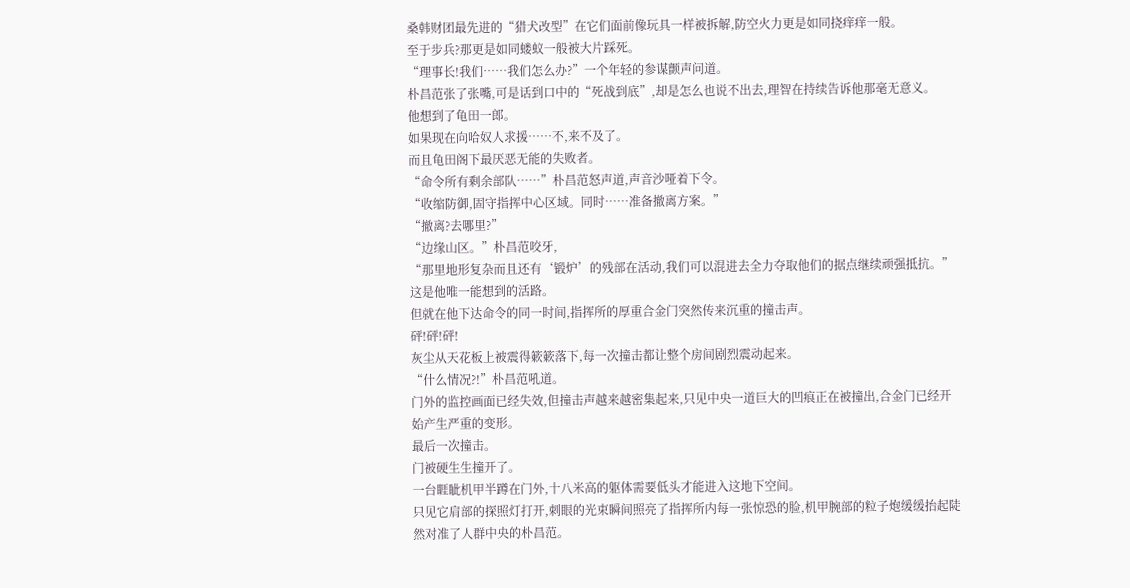桑韩财团最先进的“猎犬改型”在它们面前像玩具一样被拆解,防空火力更是如同挠痒痒一般。
至于步兵?那更是如同蝼蚁一般被大片踩死。
“理事长!我们……我们怎么办?”一个年轻的参谋颤声问道。
朴昌范张了张嘴,可是话到口中的“死战到底”,却是怎么也说不出去,理智在持续告诉他那毫无意义。
他想到了龟田一郎。
如果现在向哈奴人求援……不,来不及了。
而且龟田阁下最厌恶无能的失败者。
“命令所有剩余部队……”朴昌范怒声道,声音沙哑着下令。
“收缩防御,固守指挥中心区域。同时……准备撤离方案。”
“撤离?去哪里?”
“边缘山区。”朴昌范咬牙,
“那里地形复杂而且还有‘锻炉’的残部在活动,我们可以混进去全力夺取他们的据点继续顽强抵抗。”
这是他唯一能想到的活路。
但就在他下达命令的同一时间,指挥所的厚重合金门突然传来沉重的撞击声。
砰!砰!砰!
灰尘从天花板上被震得簌簌落下,每一次撞击都让整个房间剧烈震动起来。
“什么情况?!”朴昌范吼道。
门外的监控画面已经失效,但撞击声越来越密集起来,只见中央一道巨大的凹痕正在被撞出,合金门已经开始产生严重的变形。
最后一次撞击。
门被硬生生撞开了。
一台睚眦机甲半蹲在门外,十八米高的躯体需要低头才能进入这地下空间。
只见它肩部的探照灯打开,刺眼的光束瞬间照亮了指挥所内每一张惊恐的脸,机甲腕部的粒子炮缓缓抬起陡然对准了人群中央的朴昌范。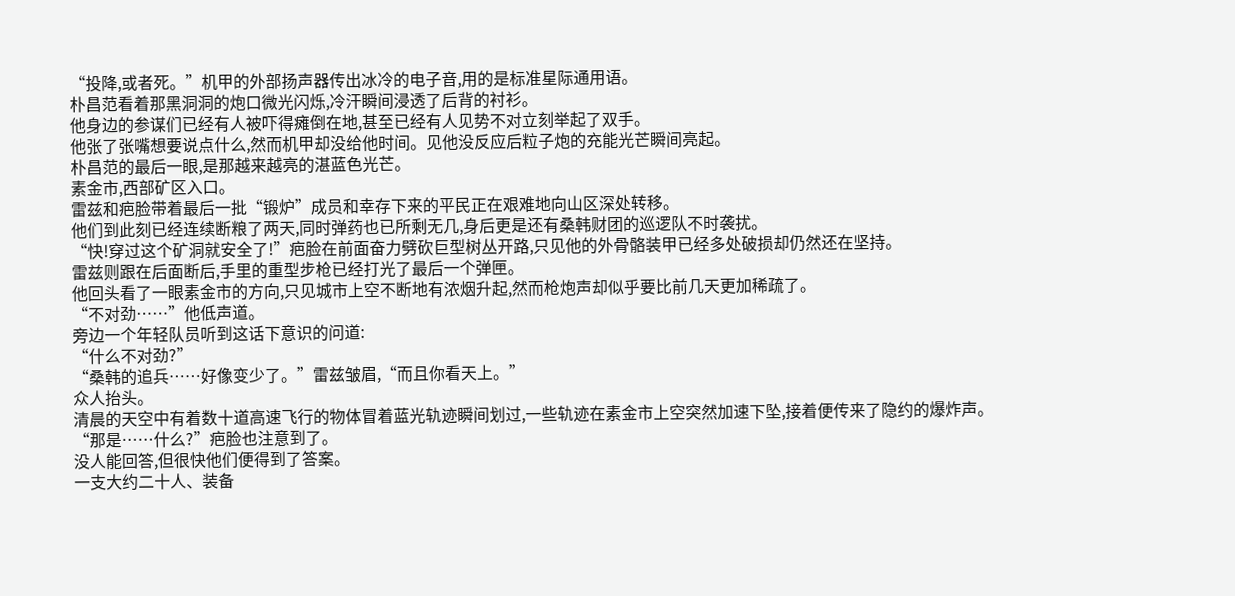“投降,或者死。”机甲的外部扬声器传出冰冷的电子音,用的是标准星际通用语。
朴昌范看着那黑洞洞的炮口微光闪烁,冷汗瞬间浸透了后背的衬衫。
他身边的参谋们已经有人被吓得瘫倒在地,甚至已经有人见势不对立刻举起了双手。
他张了张嘴想要说点什么,然而机甲却没给他时间。见他没反应后粒子炮的充能光芒瞬间亮起。
朴昌范的最后一眼,是那越来越亮的湛蓝色光芒。
素金市,西部矿区入口。
雷兹和疤脸带着最后一批“锻炉”成员和幸存下来的平民正在艰难地向山区深处转移。
他们到此刻已经连续断粮了两天,同时弹药也已所剩无几,身后更是还有桑韩财团的巡逻队不时袭扰。
“快!穿过这个矿洞就安全了!”疤脸在前面奋力劈砍巨型树丛开路,只见他的外骨骼装甲已经多处破损却仍然还在坚持。
雷兹则跟在后面断后,手里的重型步枪已经打光了最后一个弹匣。
他回头看了一眼素金市的方向,只见城市上空不断地有浓烟升起,然而枪炮声却似乎要比前几天更加稀疏了。
“不对劲……”他低声道。
旁边一个年轻队员听到这话下意识的问道:
“什么不对劲?”
“桑韩的追兵……好像变少了。”雷兹皱眉,“而且你看天上。”
众人抬头。
清晨的天空中有着数十道高速飞行的物体冒着蓝光轨迹瞬间划过,一些轨迹在素金市上空突然加速下坠,接着便传来了隐约的爆炸声。
“那是……什么?”疤脸也注意到了。
没人能回答,但很快他们便得到了答案。
一支大约二十人、装备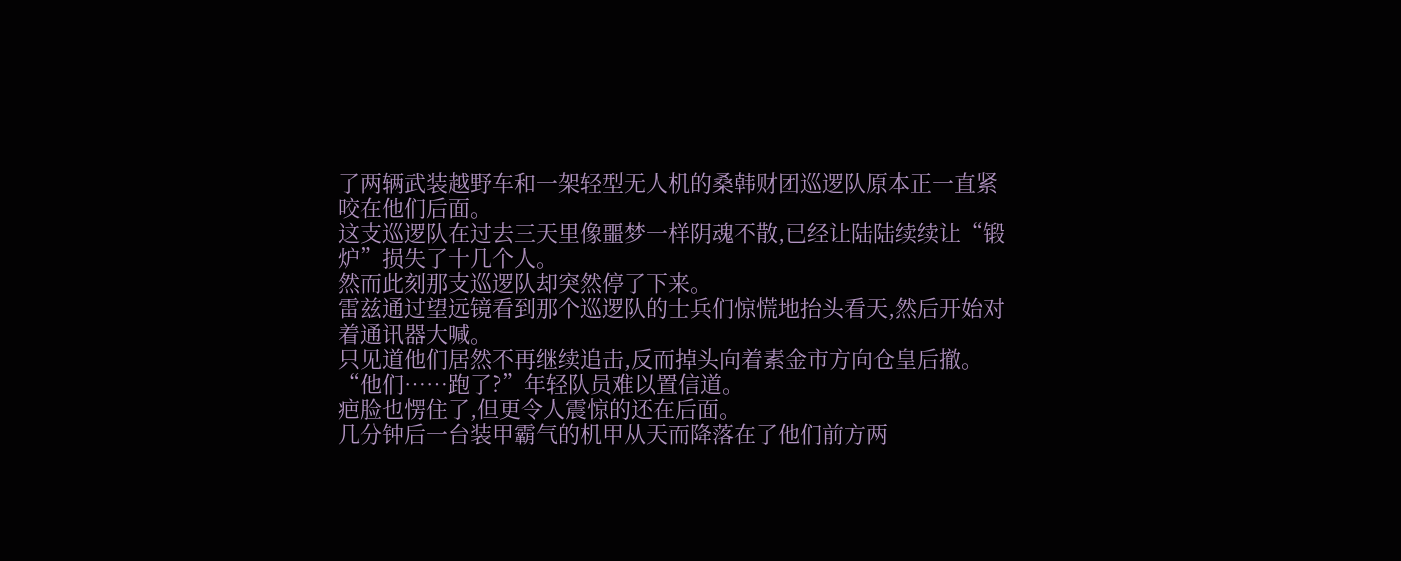了两辆武装越野车和一架轻型无人机的桑韩财团巡逻队原本正一直紧咬在他们后面。
这支巡逻队在过去三天里像噩梦一样阴魂不散,已经让陆陆续续让“锻炉”损失了十几个人。
然而此刻那支巡逻队却突然停了下来。
雷兹通过望远镜看到那个巡逻队的士兵们惊慌地抬头看天,然后开始对着通讯器大喊。
只见道他们居然不再继续追击,反而掉头向着素金市方向仓皇后撤。
“他们……跑了?”年轻队员难以置信道。
疤脸也愣住了,但更令人震惊的还在后面。
几分钟后一台装甲霸气的机甲从天而降落在了他们前方两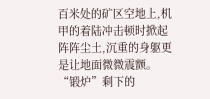百米处的矿区空地上,机甲的着陆冲击顿时掀起阵阵尘土,沉重的身躯更是让地面微微震颤。
“锻炉”剩下的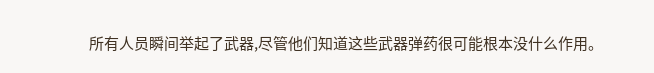所有人员瞬间举起了武器,尽管他们知道这些武器弹药很可能根本没什么作用。